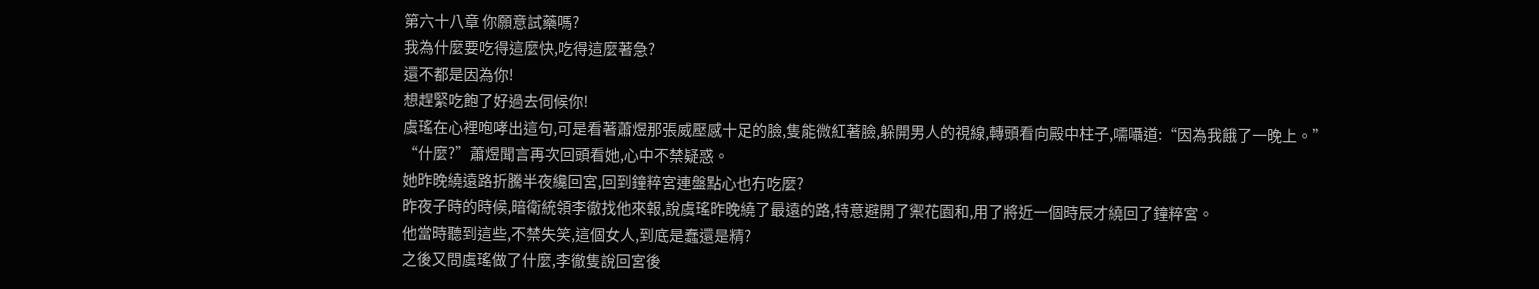第六十八章 你願意試藥嗎?
我為什麼要吃得這麼快,吃得這麼著急?
還不都是因為你!
想趕緊吃飽了好過去伺候你!
虞瑤在心裡咆哮出這句,可是看著蕭煜那張威壓感十足的臉,隻能微紅著臉,躲開男人的視線,轉頭看向殿中柱子,嚅囁道:“因為我餓了一晚上。”
“什麼?”蕭煜聞言再次回頭看她,心中不禁疑惑。
她昨晚繞遠路折騰半夜纔回宮,回到鐘粹宮連盤點心也冇吃麼?
昨夜子時的時候,暗衛統領李徹找他來報,說虞瑤昨晚繞了最遠的路,特意避開了禦花園和,用了將近一個時辰才繞回了鐘粹宮。
他當時聽到這些,不禁失笑,這個女人,到底是蠢還是精?
之後又問虞瑤做了什麼,李徹隻說回宮後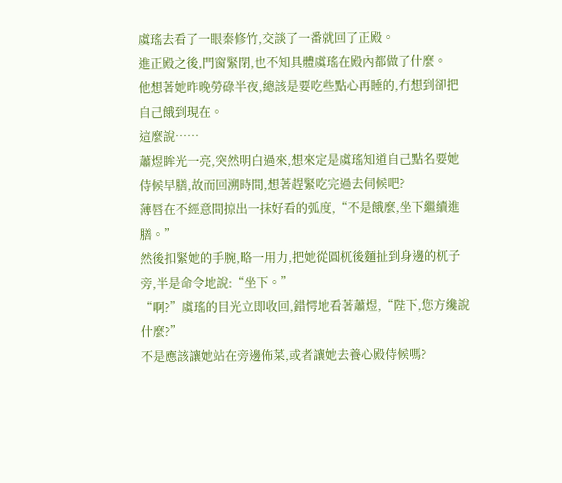虞瑤去看了一眼秦修竹,交談了一番就回了正殿。
進正殿之後,門窗緊閉,也不知具體虞瑤在殿內都做了什麼。
他想著她昨晚勞碌半夜,總該是要吃些點心再睡的,冇想到卻把自己餓到現在。
這麼說……
蕭煜眸光一亮,突然明白過來,想來定是虞瑤知道自己點名要她侍候早膳,故而回溯時間,想著趕緊吃完過去伺候吧?
薄唇在不經意間掠出一抹好看的弧度,“不是餓麼,坐下繼續進膳。”
然後扣緊她的手腕,略一用力,把她從圓杌後麵扯到身邊的杌子旁,半是命令地說:“坐下。”
“啊?”虞瑤的目光立即收回,錯愕地看著蕭煜,“陛下,您方纔說什麼?”
不是應該讓她站在旁邊佈菜,或者讓她去養心殿侍候嗎?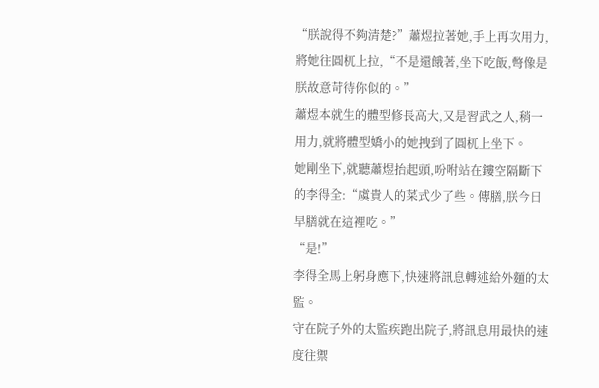“朕說得不夠清楚?”蕭煜拉著她,手上再次用力,將她往圓杌上拉,“不是還餓著,坐下吃飯,彆像是朕故意苛待你似的。”
蕭煜本就生的體型修長高大,又是習武之人,稍一用力,就將體型嬌小的她拽到了圓杌上坐下。
她剛坐下,就聽蕭煜抬起頭,吩咐站在鏤空隔斷下的李得全:“虞貴人的菜式少了些。傳膳,朕今日早膳就在這裡吃。”
“是!”
李得全馬上躬身應下,快速將訊息轉述給外麵的太監。
守在院子外的太監疾跑出院子,將訊息用最快的速度往禦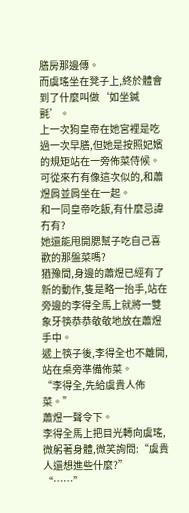膳房那邊傳。
而虞瑤坐在凳子上,終於體會到了什麼叫做‘如坐鍼氈’。
上一次狗皇帝在她宮裡是吃過一次早膳,但她是按照妃嬪的規矩站在一旁佈菜侍候。
可從來冇有像這次似的,和蕭煜肩並肩坐在一起。
和一同皇帝吃飯,有什麼忌諱冇有?
她還能甩開腮幫子吃自己喜歡的那盤菜嗎?
猶豫間,身邊的蕭煜已經有了新的動作,隻是略一抬手,站在旁邊的李得全馬上就將一雙象牙筷恭恭敬敬地放在蕭煜手中。
遞上筷子後,李得全也不離開,站在桌旁準備佈菜。
“李得全,先給虞貴人佈菜。”
蕭煜一聲令下。
李得全馬上把目光轉向虞瑤,微躬著身體,微笑詢問:“虞貴人還想進些什麼?”
“……”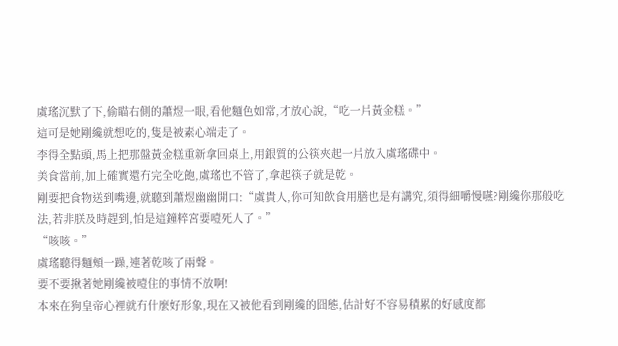虞瑤沉默了下,偷瞄右側的蕭煜一眼,看他麵色如常,才放心說,“吃一片黃金糕。”
這可是她剛纔就想吃的,隻是被素心端走了。
李得全點頭,馬上把那盤黃金糕重新拿回桌上,用銀質的公筷夾起一片放入虞瑤碟中。
美食當前,加上確實還冇完全吃飽,虞瑤也不管了,拿起筷子就是乾。
剛要把食物送到嘴邊,就聽到蕭煜幽幽開口:“虞貴人,你可知飲食用膳也是有講究,須得細嚼慢嚥?剛纔你那般吃法,若非朕及時趕到,怕是這鐘粹宮要噎死人了。”
“咳咳。”
虞瑤聽得麵頰一躁,連著乾咳了兩聲。
要不要揪著她剛纔被噎住的事情不放啊!
本來在狗皇帝心裡就冇什麼好形象,現在又被他看到剛纔的囧態,估計好不容易積累的好感度都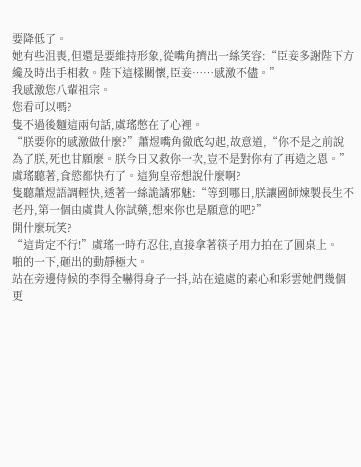要降低了。
她有些沮喪,但還是要維持形象,從嘴角擠出一絲笑容:“臣妾多謝陛下方纔及時出手相救。陛下這樣關懷,臣妾……感激不儘。”
我感激您八輩祖宗。
您看可以嗎?
隻不過後麵這兩句話,虞瑤憋在了心裡。
“朕要你的感激做什麼?”蕭煜嘴角徹底勾起,故意道,“你不是之前說為了朕,死也甘願麼。朕今日又救你一次,豈不是對你有了再造之恩。”
虞瑤聽著,食慾都快冇了。這狗皇帝想說什麼啊?
隻聽蕭煜語調輕快,透著一絲詭譎邪魅:“等到哪日,朕讓國師煉製長生不老丹,第一個由虞貴人你試藥,想來你也是願意的吧?”
開什麼玩笑?
“這肯定不行!”虞瑤一時冇忍住,直接拿著筷子用力拍在了圓桌上。
啪的一下,砸出的動靜極大。
站在旁邊侍候的李得全嚇得身子一抖,站在遠處的素心和彩雲她們幾個更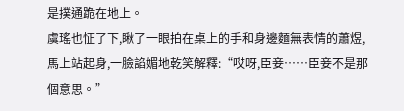是撲通跪在地上。
虞瑤也怔了下,瞅了一眼拍在桌上的手和身邊麵無表情的蕭煜,馬上站起身,一臉諂媚地乾笑解釋:“哎呀,臣妾……臣妾不是那個意思。”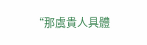“那虞貴人具體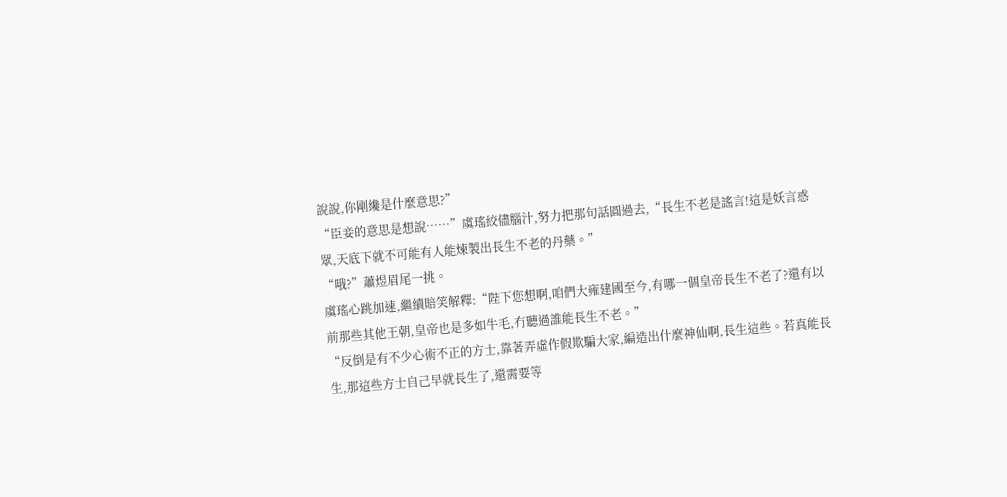說說,你剛纔是什麼意思?”
“臣妾的意思是想說……”虞瑤絞儘腦汁,努力把那句話圓過去,“長生不老是謠言!這是妖言惑眾,天底下就不可能有人能煉製出長生不老的丹藥。”
“哦?”蕭煜眉尾一挑。
虞瑤心跳加速,繼續賠笑解釋:“陛下您想啊,咱們大雍建國至今,有哪一個皇帝長生不老了?還有以前那些其他王朝,皇帝也是多如牛毛,冇聽過誰能長生不老。”
“反倒是有不少心術不正的方士,靠著弄虛作假欺騙大家,編造出什麼神仙啊,長生這些。若真能長生,那這些方士自己早就長生了,還需要等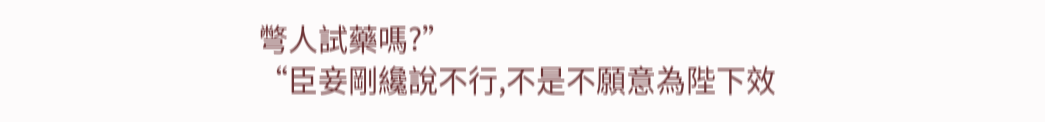彆人試藥嗎?”
“臣妾剛纔說不行,不是不願意為陛下效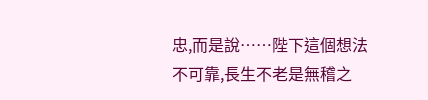忠,而是說……陛下這個想法不可靠,長生不老是無稽之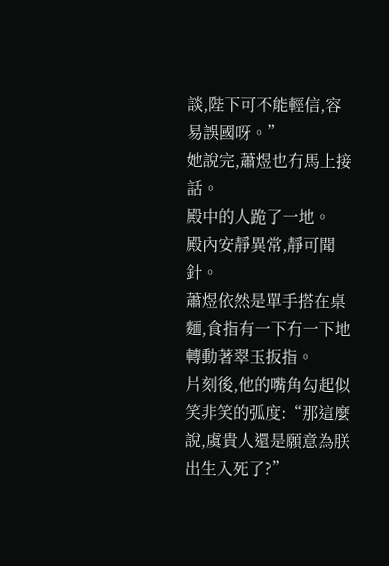談,陛下可不能輕信,容易誤國呀。”
她說完,蕭煜也冇馬上接話。
殿中的人跪了一地。
殿內安靜異常,靜可聞針。
蕭煜依然是單手搭在桌麵,食指有一下冇一下地轉動著翠玉扳指。
片刻後,他的嘴角勾起似笑非笑的弧度:“那這麼說,虞貴人還是願意為朕出生入死了?”